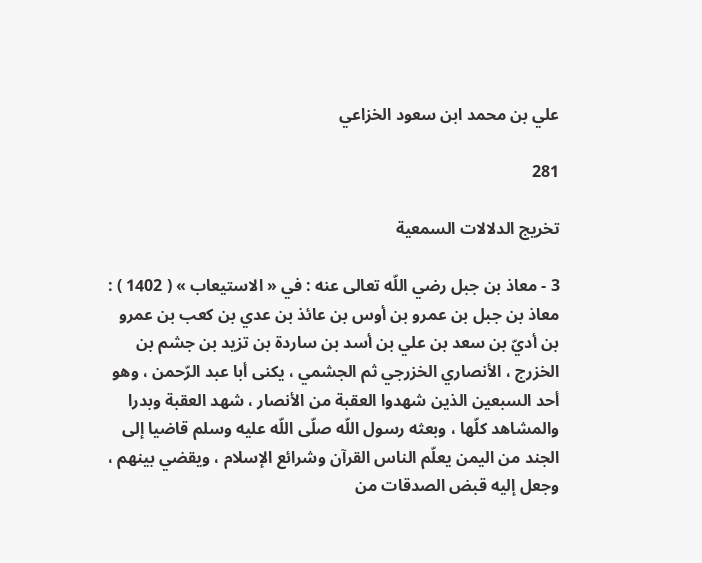علي بن محمد ابن سعود الخزاعي

281

تخريج الدلالات السمعية

3 - معاذ بن جبل رضي اللّه تعالى عنه : في « الاستيعاب » ( 1402 ) : معاذ بن جبل بن عمرو بن أوس بن عائذ بن عدي بن كعب بن عمرو بن أديّ بن سعد بن علي بن أسد بن ساردة بن تزيد بن جشم بن الخزرج ، الأنصاري الخزرجي ثم الجشمي ، يكنى أبا عبد الرّحمن ، وهو أحد السبعين الذين شهدوا العقبة من الأنصار ، شهد العقبة وبدرا والمشاهد كلّها ، وبعثه رسول اللّه صلّى اللّه عليه وسلم قاضيا إلى الجند من اليمن يعلّم الناس القرآن وشرائع الإسلام ، ويقضي بينهم ، وجعل إليه قبض الصدقات من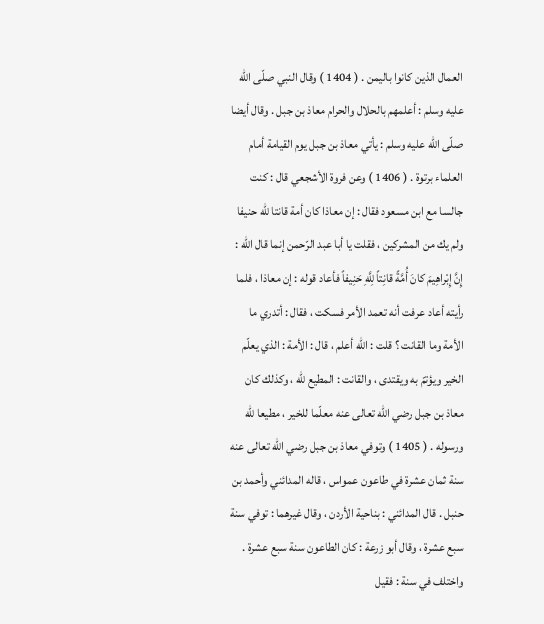العمال الذين كانوا باليمن . ( 1404 ) وقال النبي صلّى اللّه عليه وسلم : أعلمهم بالحلال والحرام معاذ بن جبل . وقال أيضا صلّى اللّه عليه وسلم : يأتي معاذ بن جبل يوم القيامة أمام العلماء برتوة . ( 1406 ) وعن فروة الأشجعي قال : كنت جالسا مع ابن مسعود فقال : إن معاذا كان أمة قانتا للّه حنيفا ولم يك من المشركين ، فقلت يا أبا عبد الرّحمن إنما قال اللّه : إِنَّ إِبْراهِيمَ كانَ أُمَّةً قانِتاً لِلَّهِ حَنِيفاً فأعاد قوله : إن معاذا ، فلما رأيته أعاد عرفت أنه تعمد الأمر فسكت ، فقال : أتدري ما الأمة وما القانت ؟ قلت : اللّه أعلم ، قال : الأمة : الذي يعلّم الخير ويؤتمّ به ويقتدى ، والقانت : المطيع للّه ، وكذلك كان معاذ بن جبل رضي اللّه تعالى عنه معلّما للخير ، مطيعا للّه ورسوله . ( 1405 ) وتوفي معاذ بن جبل رضي اللّه تعالى عنه سنة ثمان عشرة في طاعون عمواس ، قاله المدائني وأحمد بن حنبل . قال المدائني : بناحية الأردن ، وقال غيرهما : توفي سنة سبع عشرة ، وقال أبو زرعة : كان الطاعون سنة سبع عشرة . واختلف في سنة : فقيل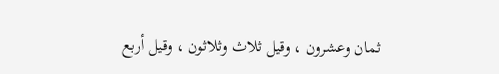ثمان وعشرون ، وقيل ثلاث وثلاثون ، وقيل أربع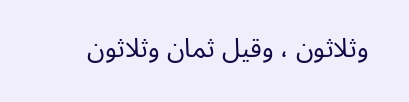وثلاثون ، وقيل ثمان وثلاثون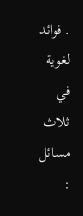. فوائد لغوية في ثلاث مسائل :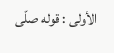الأولى : قوله صلّى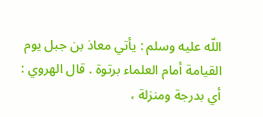اللّه عليه وسلم : يأتي معاذ بن جبل يوم القيامة أمام العلماء برتوة . قال الهروي : أي بدرجة ومنزلة ،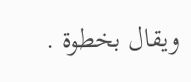ويقال بخطوة .